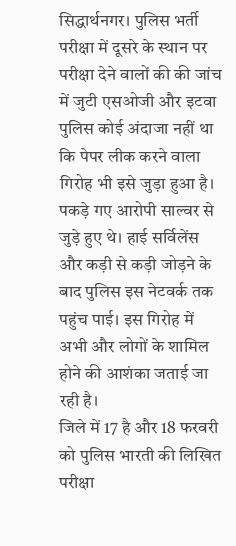सिद्धार्थनगर। पुलिस भर्ती परीक्षा में दूसरे के स्थान पर परीक्षा देने वालों की की जांच में जुटी एसओजी और इटवा पुलिस कोई अंदाजा नहीं था कि पेपर लीक करने वाला गिरोह भी इसे जुड़ा हुआ है। पकड़े गए आरोपी साल्वर से जुड़े हुए थे। हाई सर्विलेंस और कड़ी से कड़ी जोड़ने के बाद पुलिस इस नेटवर्क तक पहुंच पाई। इस गिरोह में अभी और लोगों के शामिल होने की आशंका जताई जा रही है।
जिले में 17 है और 18 फरवरी को पुलिस भारती की लिखित परीक्षा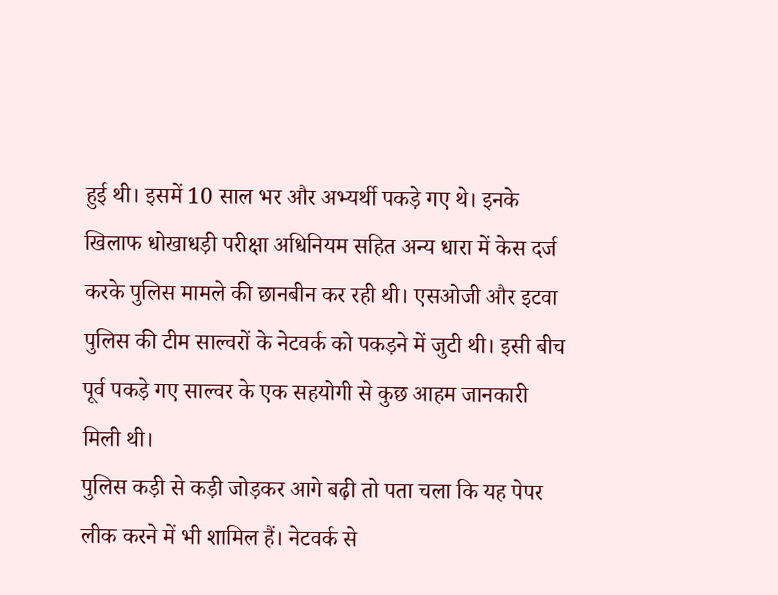हुई थी। इसमें 10 साल भर और अभ्यर्थी पकड़े गए थे। इनके खिलाफ धोखाधड़ी परीक्षा अधिनियम सहित अन्य धारा में केस दर्ज करके पुलिस मामले की छानबीन कर रही थी। एसओजी और इटवा पुलिस की टीम साल्वरों के नेटवर्क को पकड़ने में जुटी थी। इसी बीच पूर्व पकड़े गए साल्वर के एक सहयोगी से कुछ आहम जानकारी मिली थी।
पुलिस कड़ी से कड़ी जोड़कर आगे बढ़ी तो पता चला कि यह पेपर लीक करने में भी शामिल हैं। नेटवर्क से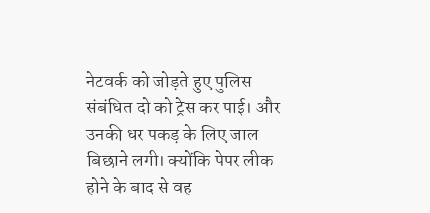नेटवर्क को जोड़ते हुए पुलिस संबंधित दो को ट्रेस कर पाई। और उनकी धर पकड़ के लिए जाल बिछाने लगी। क्योंकि पेपर लीक होने के बाद से वह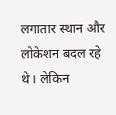लगातार स्थान और लोकेशन बदल रहे थे। लेकिन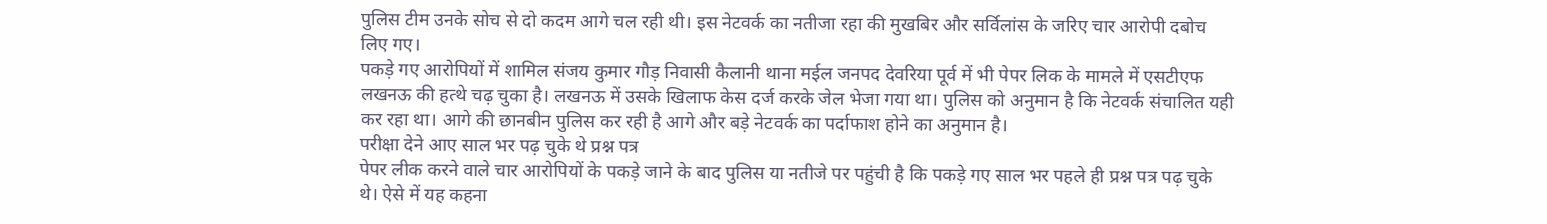पुलिस टीम उनके सोच से दो कदम आगे चल रही थी। इस नेटवर्क का नतीजा रहा की मुखबिर और सर्विलांस के जरिए चार आरोपी दबोच लिए गए।
पकड़े गए आरोपियों में शामिल संजय कुमार गौड़ निवासी कैलानी थाना मईल जनपद देवरिया पूर्व में भी पेपर लिक के मामले में एसटीएफ लखनऊ की हत्थे चढ़ चुका है। लखनऊ में उसके खिलाफ केस दर्ज करके जेल भेजा गया था। पुलिस को अनुमान है कि नेटवर्क संचालित यही कर रहा था। आगे की छानबीन पुलिस कर रही है आगे और बड़े नेटवर्क का पर्दाफाश होने का अनुमान है।
परीक्षा देने आए साल भर पढ़ चुके थे प्रश्न पत्र
पेपर लीक करने वाले चार आरोपियों के पकड़े जाने के बाद पुलिस या नतीजे पर पहुंची है कि पकड़े गए साल भर पहले ही प्रश्न पत्र पढ़ चुके थे। ऐसे में यह कहना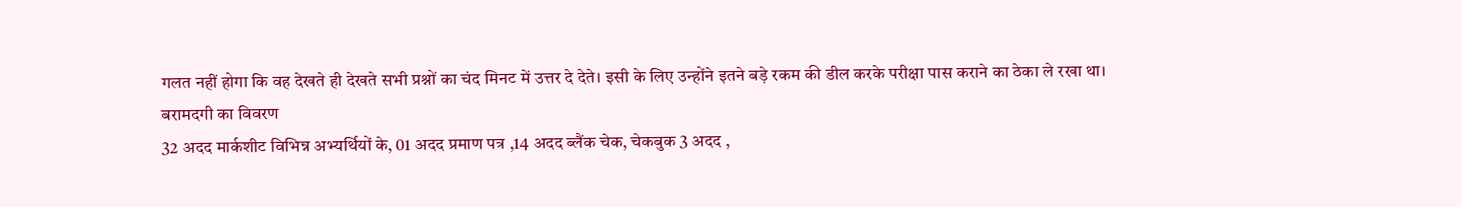गलत नहीं होगा कि वह देखते ही देखते सभी प्रश्नों का चंद मिनट में उत्तर दे देते। इसी के लिए उन्होंने इतने बड़े रकम की डील करके परीक्षा पास कराने का ठेका ले रखा था।
बरामदगी का विवरण
32 अदद मार्कशीट विभिन्न अभ्यर्थियों के, 01 अदद प्रमाण पत्र ,14 अदद ब्लैंक चेक, चेकबुक 3 अदद ,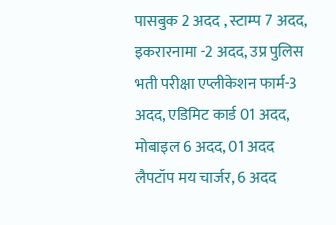पासबुक 2 अदद , स्टाम्प 7 अदद, इकरारनामा -2 अदद, उप्र पुलिस भती परीक्षा एप्लीकेशन फार्म-3 अदद, एडिमिट कार्ड 01 अदद, मोबाइल 6 अदद, 01 अदद लैपटॉप मय चार्जर, 6 अदद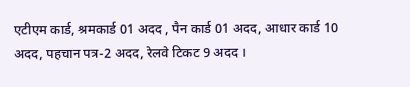एटीएम कार्ड, श्रमकार्ड 01 अदद , पैन कार्ड 01 अदद, आधार कार्ड 10 अदद, पहचान पत्र-2 अदद, रेलवे टिकट 9 अदद ।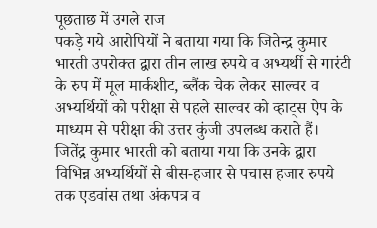पूछताछ में उगले राज
पकड़े गये आरोपियों ने बताया गया कि जितेन्द्र कुमार भारती उपरोक्त द्वारा तीन लाख रुपये व अभ्यर्थी से गारंटी के रुप में मूल मार्कशीट, ब्लैंक चेक लेकर साल्वर व अभ्यर्थियों को परीक्षा से पहले साल्वर को व्हाट्स ऐप के माध्यम से परीक्षा की उत्तर कुंजी उपलब्ध कराते हैं। जितेंद्र कुमार भारती को बताया गया कि उनके द्वारा विभिन्न अभ्यर्थियों से बीस-हजार से पचास हजार रुपये तक एडवांस तथा अंकपत्र व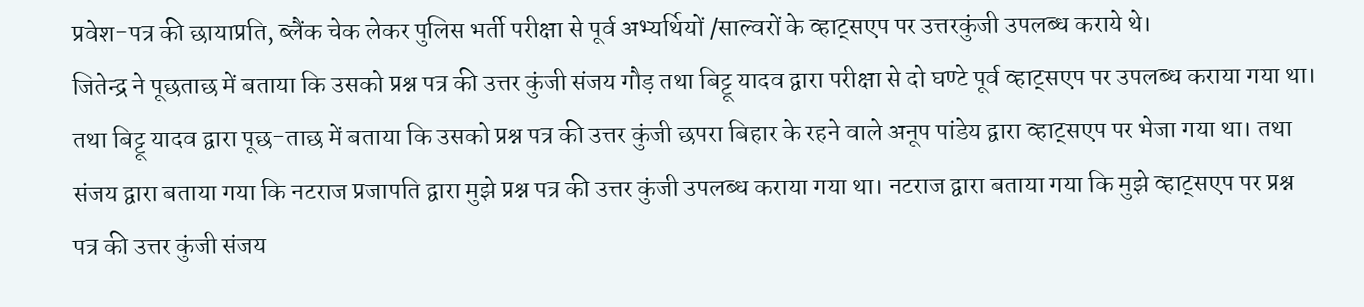प्रवेश-पत्र की छायाप्रति, ब्लैंक चेक लेकर पुलिस भर्ती परीक्षा से पूर्व अभ्यर्थियों /साल्वरों के व्हाट्सएप पर उत्तरकुंजी उपलब्ध कराये थे।
जितेन्द्र ने पूछताछ में बताया कि उसको प्रश्न पत्र की उत्तर कुंजी संजय गौड़ तथा बिट्टू यादव द्वारा परीक्षा से दो घण्टे पूर्व व्हाट्सएप पर उपलब्ध कराया गया था। तथा बिट्टू यादव द्वारा पूछ-ताछ में बताया कि उसको प्रश्न पत्र की उत्तर कुंजी छपरा बिहार के रहने वाले अनूप पांडेय द्वारा व्हाट्सएप पर भेजा गया था। तथा संजय द्वारा बताया गया कि नटराज प्रजापति द्वारा मुझे प्रश्न पत्र की उत्तर कुंजी उपलब्ध कराया गया था। नटराज द्वारा बताया गया कि मुझे व्हाट्सएप पर प्रश्न पत्र की उत्तर कुंजी संजय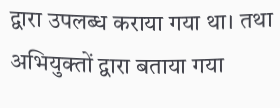द्वारा उपलब्ध कराया गया था। तथा अभियुक्तों द्वारा बताया गया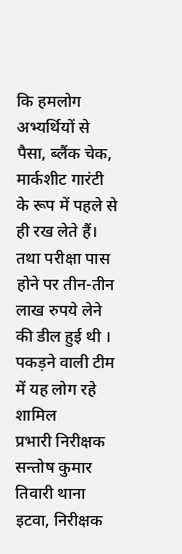कि हमलोग अभ्यर्थियों से पैसा, ब्लैंक चेक, मार्कशीट गारंटी के रूप में पहले से ही रख लेते हैं। तथा परीक्षा पास होने पर तीन-तीन लाख रुपये लेने की डील हुई थी ।
पकड़ने वाली टीम में यह लोग रहे शामिल
प्रभारी निरीक्षक सन्तोष कुमार तिवारी थाना इटवा, निरीक्षक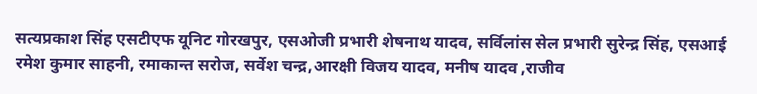सत्यप्रकाश सिंह एसटीएफ यूनिट गोरखपुर, एसओजी प्रभारी शेषनाथ यादव, सर्विलांस सेल प्रभारी सुरेन्द्र सिंह, एसआई रमेश कुमार साहनी, रमाकान्त सरोज, सर्वेश चन्द्र,आरक्षी विजय यादव, मनीष यादव ,राजीव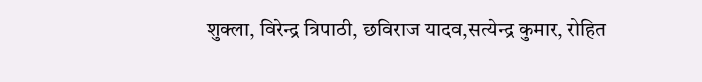शुक्ला, विरेन्द्र त्रिपाठी, छविराज यादव,सत्येन्द्र कुमार, रोहित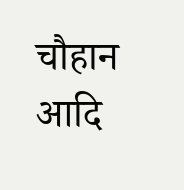चौहान आदि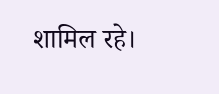शामिल रहे।